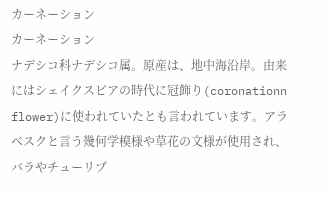カーネーション
カーネーション
ナデシコ科ナデシコ属。原産は、地中海沿岸。由来にはシェイクスピアの時代に冠飾り(coronationn flower)に使われていたとも言われています。アラベスクと言う幾何学模様や草花の文様が使用され、バラやチューリプ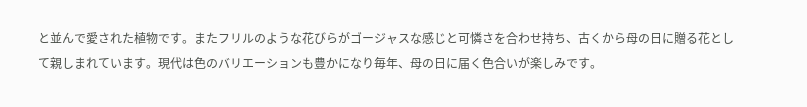と並んで愛された植物です。またフリルのような花びらがゴージャスな感じと可憐さを合わせ持ち、古くから母の日に贈る花として親しまれています。現代は色のバリエーションも豊かになり毎年、母の日に届く色合いが楽しみです。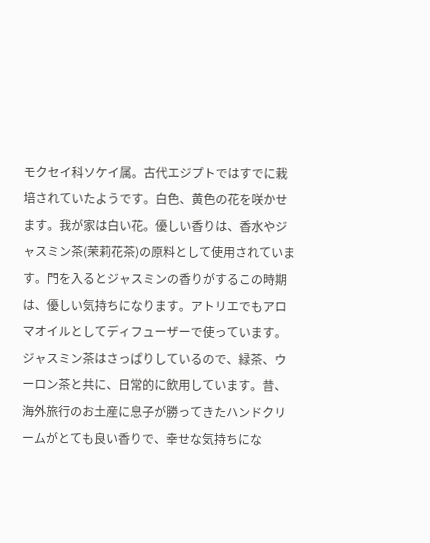モクセイ科ソケイ属。古代エジプトではすでに栽培されていたようです。白色、黄色の花を咲かせます。我が家は白い花。優しい香りは、香水やジャスミン茶(茉莉花茶)の原料として使用されています。門を入るとジャスミンの香りがするこの時期は、優しい気持ちになります。アトリエでもアロマオイルとしてディフューザーで使っています。ジャスミン茶はさっぱりしているので、緑茶、ウーロン茶と共に、日常的に飲用しています。昔、海外旅行のお土産に息子が勝ってきたハンドクリームがとても良い香りで、幸せな気持ちにな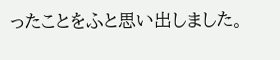ったことをふと思い出しました。